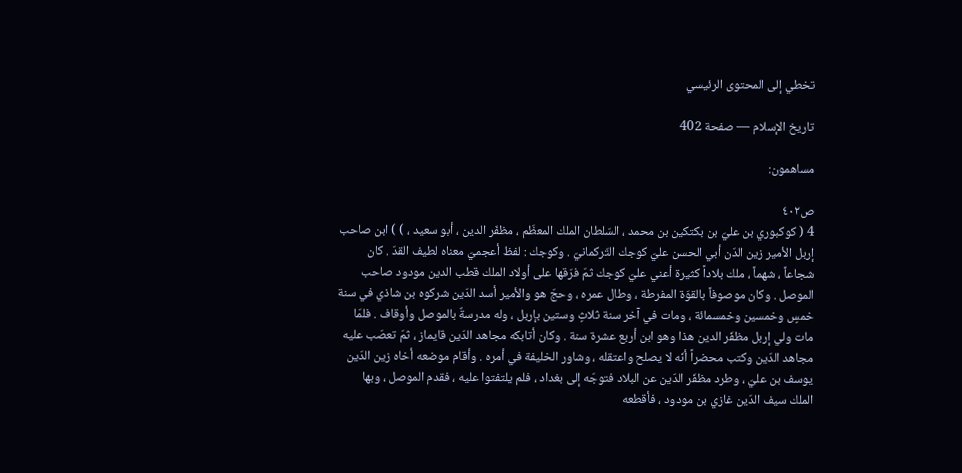تخطي إلى المحتوى الرئيسي

تاريخ الإسلام — صفحة 402

مساهمون:

ص٤٠٢
4 ( كوكبوري بن عليّ بن بكتكين بن محمد ، السّلطان الملك المعظّم ، مظفّر الدين ، أبو سعيد ، ) ) ابن صاحب إربل الأمير زين الدّن أبي الحسن عليّ كوجك التّركمانيّ . وكوجك : لفظ أعجميّ معناه لطيف القدّ . كان شجاعاً ، شهماً ، ملك بلاداً كثيرة أعني عليّ كوجك ثمّ فرّقها على أولاد الملك قطب الدين مودود صاحب الموصل . وكان موصوفاً بالقوّة المفرطة ، وطال عمره ، وحجّ هو والأمير أسد الدّين شركوه بن شاذي في سنة خمسٍ وخمسين وخمسمائة ، ومات في آخر سنة ثلاثٍ وستين بإربل ، وله مدرسةٌ بالموصل وأوقاف . فلمّا مات ولي إربل مظفّر الدين هذا وهو ابن أربع عشرة سنة . وكان أتابكه مجاهد الدّين قايماز ، ثمّ تعصّب عليه مجاهد الدّين وكتب محضراً أنّه لا يصلح واعتقله ، وشاور الخليفة في أمره . وأقام موضعه أخاه زين الدّين يوسف بن عليّ ، وطرد مظفّر الدّين عن البلاد فتوجّه إلى بغداد ، فلم يلتفتوا عليه ، فقدم الموصل ، وبها الملك سيف الدّين غازي بن مودود ، فأقطعه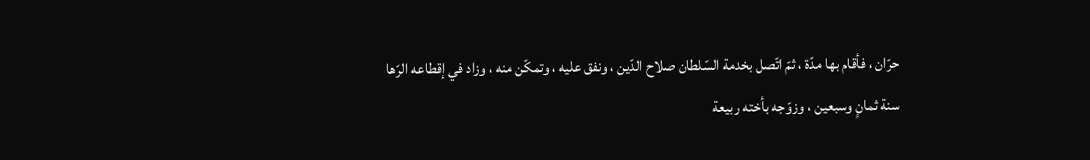حرّان ، فأقام بها مدّة ، ثمّ اتّصل بخدمة السّلطان صلاح الدّين ، ونفق عليه ، وتمكّن منه ، وزاد في إقطاعه الرّها سنة ثمانٍ وسبعين ، وزوّجه بأخته ربيعة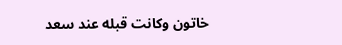خاتون وكانت قبله عند سعد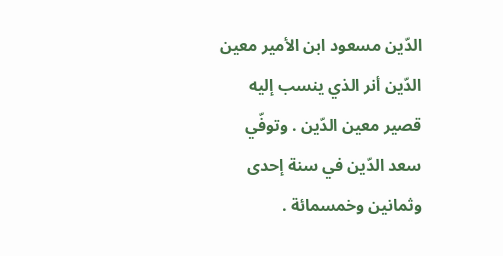الدّين مسعود ابن الأمير معين الدّين أنر الذي ينسب إليه قصير معين الدّين . وتوفّي سعد الدّين في سنة إحدى وثمانين وخمسمائة .